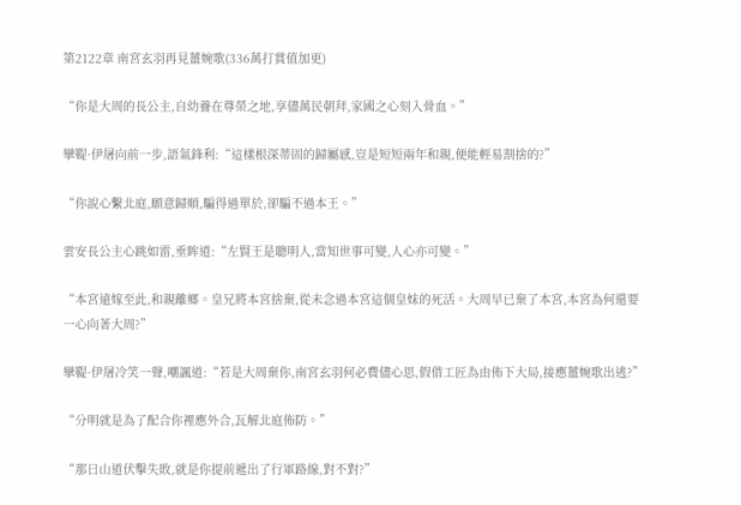第2122章 南宮玄羽再見薑婉歌(336萬打賞值加更)

“你是大周的長公主,自幼養在尊榮之地,享儘萬民朝拜,家國之心刻入骨血。”

攣鞮·伊屠向前一步,語氣鋒利:“這樣根深蒂固的歸屬感,豈是短短兩年和親,便能輕易割捨的?”

“你說心繫北庭,願意歸順,騙得過單於,卻騙不過本王。”

雲安長公主心跳如雷,垂眸道:“左賢王是聰明人,當知世事可變,人心亦可變。”

“本宮遠嫁至此,和親離鄉。皇兄將本宮捨棄,從未念過本宮這個皇妹的死活。大周早已棄了本宮,本宮為何還要一心向著大周?”

攣鞮·伊屠冷笑一聲,嘲諷道:“若是大周棄你,南宮玄羽何必費儘心思,假借工匠為由佈下大局,接應薑婉歌出逃?”

“分明就是為了配合你裡應外合,瓦解北庭佈防。”

“那日山道伏擊失敗,就是你提前遞出了行軍路線,對不對?”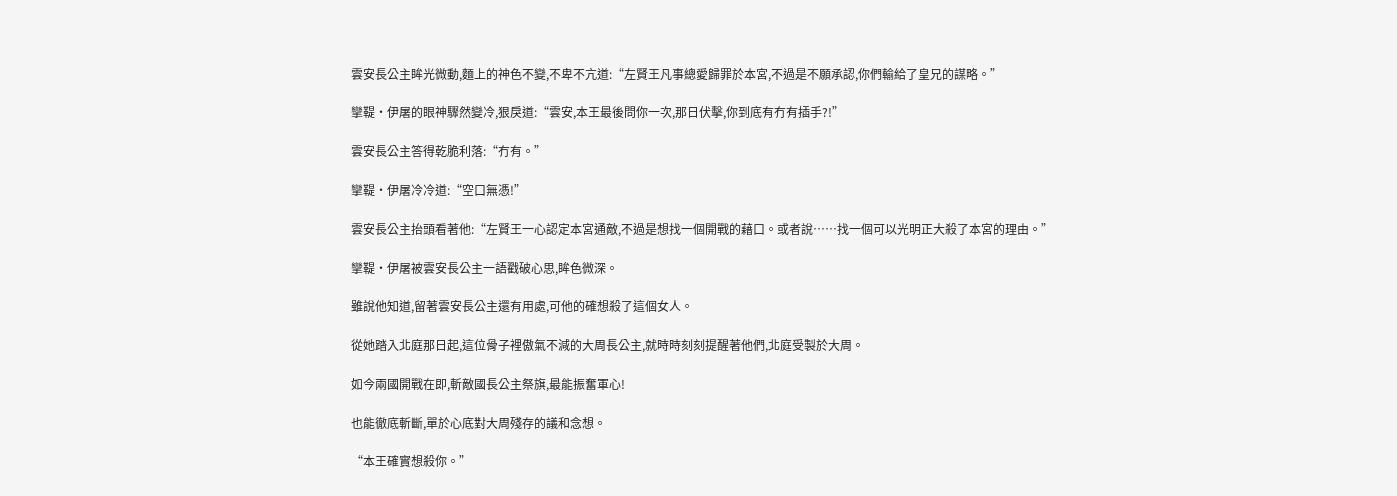雲安長公主眸光微動,麵上的神色不變,不卑不亢道:“左賢王凡事總愛歸罪於本宮,不過是不願承認,你們輸給了皇兄的謀略。”

攣鞮·伊屠的眼神驟然變冷,狠戾道:“雲安,本王最後問你一次,那日伏擊,你到底有冇有插手?!”

雲安長公主答得乾脆利落:“冇有。”

攣鞮·伊屠冷冷道:“空口無憑!”

雲安長公主抬頭看著他:“左賢王一心認定本宮通敵,不過是想找一個開戰的藉口。或者說……找一個可以光明正大殺了本宮的理由。”

攣鞮·伊屠被雲安長公主一語戳破心思,眸色微深。

雖說他知道,留著雲安長公主還有用處,可他的確想殺了這個女人。

從她踏入北庭那日起,這位骨子裡傲氣不減的大周長公主,就時時刻刻提醒著他們,北庭受製於大周。

如今兩國開戰在即,斬敵國長公主祭旗,最能振奮軍心!

也能徹底斬斷,單於心底對大周殘存的議和念想。

“本王確實想殺你。”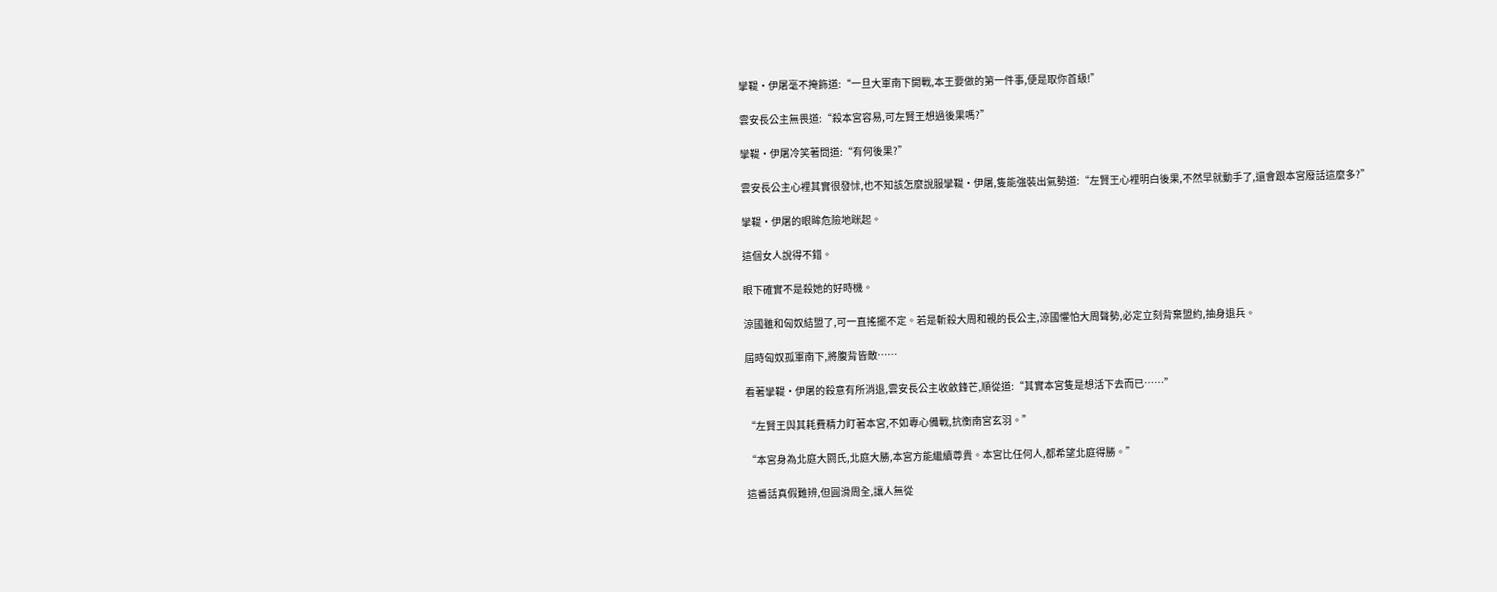攣鞮·伊屠毫不掩飾道:“一旦大軍南下開戰,本王要做的第一件事,便是取你首級!”

雲安長公主無畏道:“殺本宮容易,可左賢王想過後果嗎?”

攣鞮·伊屠冷笑著問道:“有何後果?”

雲安長公主心裡其實很發怵,也不知該怎麼說服攣鞮·伊屠,隻能強裝出氣勢道:“左賢王心裡明白後果,不然早就動手了,還會跟本宮廢話這麼多?”

攣鞮·伊屠的眼眸危險地眯起。

這個女人說得不錯。

眼下確實不是殺她的好時機。

涼國雖和匈奴結盟了,可一直搖擺不定。若是斬殺大周和親的長公主,涼國懼怕大周聲勢,必定立刻背棄盟約,抽身退兵。

屆時匈奴孤軍南下,將腹背皆敵……

看著攣鞮·伊屠的殺意有所消退,雲安長公主收斂鋒芒,順從道:“其實本宮隻是想活下去而已……”

“左賢王與其耗費精力盯著本宮,不如專心備戰,抗衡南宮玄羽。”

“本宮身為北庭大閼氏,北庭大勝,本宮方能繼續尊貴。本宮比任何人,都希望北庭得勝。”

這番話真假難辨,但圓滑周全,讓人無從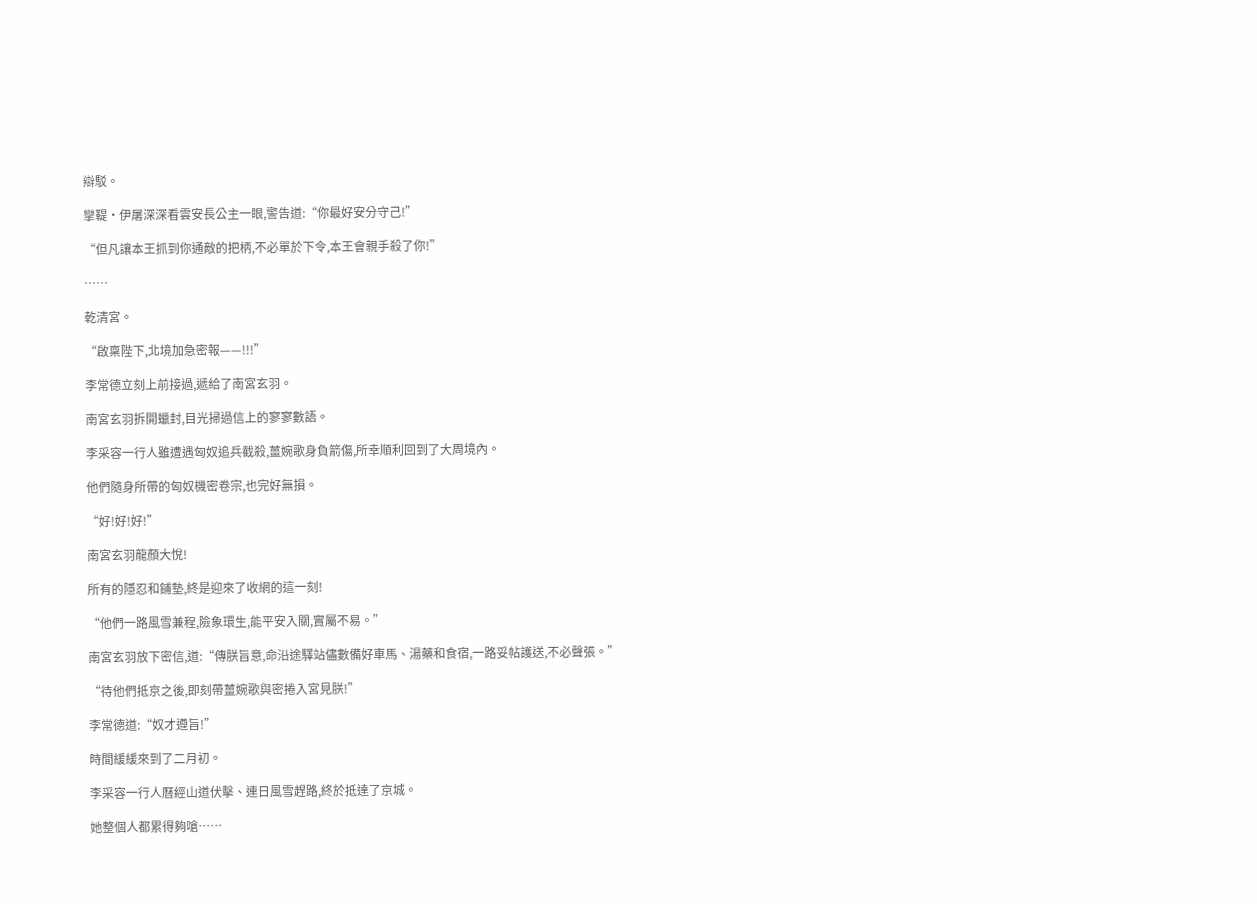辯駁。

攣鞮·伊屠深深看雲安長公主一眼,警告道:“你最好安分守己!”

“但凡讓本王抓到你通敵的把柄,不必單於下令,本王會親手殺了你!”

……

乾清宮。

“啟稟陛下,北境加急密報——!!!”

李常德立刻上前接過,遞給了南宮玄羽。

南宮玄羽拆開蠟封,目光掃過信上的寥寥數語。

李采容一行人雖遭遇匈奴追兵截殺,薑婉歌身負箭傷,所幸順利回到了大周境內。

他們隨身所帶的匈奴機密卷宗,也完好無損。

“好!好!好!”

南宮玄羽龍顏大悅!

所有的隱忍和鋪墊,終是迎來了收網的這一刻!

“他們一路風雪兼程,險象環生,能平安入關,實屬不易。”

南宮玄羽放下密信,道:“傳朕旨意,命沿途驛站儘數備好車馬、湯藥和食宿,一路妥帖護送,不必聲張。”

“待他們抵京之後,即刻帶薑婉歌與密捲入宮見朕!”

李常德道:“奴才遵旨!”

時間緩緩來到了二月初。

李采容一行人曆經山道伏擊、連日風雪趕路,終於抵達了京城。

她整個人都累得夠嗆……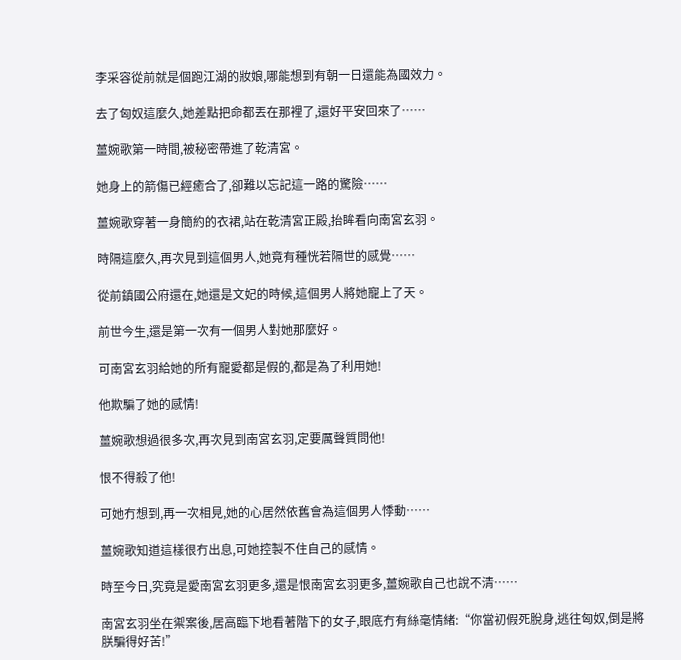李采容從前就是個跑江湖的妝娘,哪能想到有朝一日還能為國效力。

去了匈奴這麼久,她差點把命都丟在那裡了,還好平安回來了……

薑婉歌第一時間,被秘密帶進了乾清宮。

她身上的箭傷已經癒合了,卻難以忘記這一路的驚險……

薑婉歌穿著一身簡約的衣裙,站在乾清宮正殿,抬眸看向南宮玄羽。

時隔這麼久,再次見到這個男人,她竟有種恍若隔世的感覺……

從前鎮國公府還在,她還是文妃的時候,這個男人將她寵上了天。

前世今生,還是第一次有一個男人對她那麼好。

可南宮玄羽給她的所有寵愛都是假的,都是為了利用她!

他欺騙了她的感情!

薑婉歌想過很多次,再次見到南宮玄羽,定要厲聲質問他!

恨不得殺了他!

可她冇想到,再一次相見,她的心居然依舊會為這個男人悸動……

薑婉歌知道這樣很冇出息,可她控製不住自己的感情。

時至今日,究竟是愛南宮玄羽更多,還是恨南宮玄羽更多,薑婉歌自己也說不清……

南宮玄羽坐在禦案後,居高臨下地看著階下的女子,眼底冇有絲毫情緒:“你當初假死脫身,逃往匈奴,倒是將朕騙得好苦!”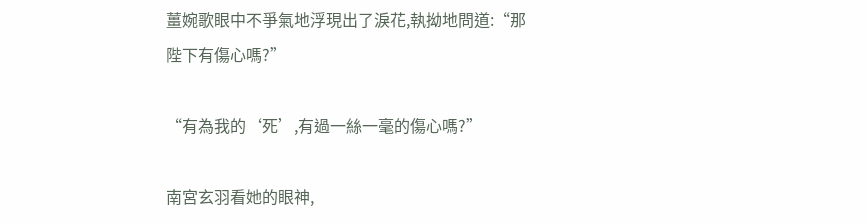薑婉歌眼中不爭氣地浮現出了淚花,執拗地問道:“那陛下有傷心嗎?”

“有為我的‘死’,有過一絲一毫的傷心嗎?”

南宮玄羽看她的眼神,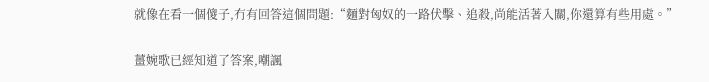就像在看一個傻子,冇有回答這個問題:“麵對匈奴的一路伏擊、追殺,尚能活著入關,你還算有些用處。”

薑婉歌已經知道了答案,嘲諷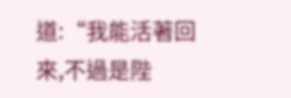道:“我能活著回來,不過是陛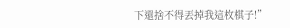下還捨不得丟掉我這枚棋子!”